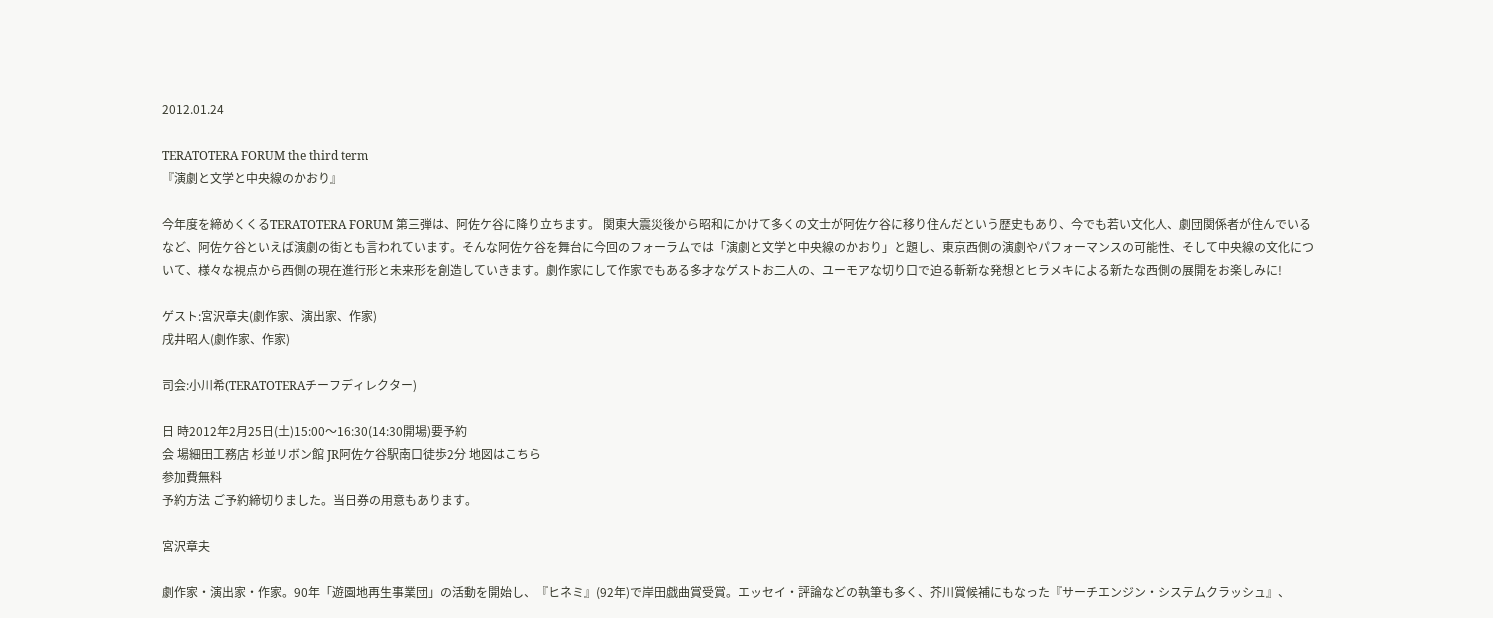2012.01.24

TERATOTERA FORUM the third term
『演劇と文学と中央線のかおり』

今年度を締めくくるTERATOTERA FORUM 第三弾は、阿佐ケ谷に降り立ちます。 関東大震災後から昭和にかけて多くの文士が阿佐ケ谷に移り住んだという歴史もあり、今でも若い文化人、劇団関係者が住んでいるなど、阿佐ケ谷といえば演劇の街とも言われています。そんな阿佐ケ谷を舞台に今回のフォーラムでは「演劇と文学と中央線のかおり」と題し、東京西側の演劇やパフォーマンスの可能性、そして中央線の文化について、様々な視点から西側の現在進行形と未来形を創造していきます。劇作家にして作家でもある多才なゲストお二人の、ユーモアな切り口で迫る斬新な発想とヒラメキによる新たな西側の展開をお楽しみに!

ゲスト:宮沢章夫(劇作家、演出家、作家)
戌井昭人(劇作家、作家)

司会:小川希(TERATOTERAチーフディレクター)

日 時2012年2月25日(土)15:00〜16:30(14:30開場)要予約
会 場細田工務店 杉並リボン館 JR阿佐ケ谷駅南口徒歩2分 地図はこちら
参加費無料
予約方法 ご予約締切りました。当日券の用意もあります。

宮沢章夫

劇作家・演出家・作家。90年「遊園地再生事業団」の活動を開始し、『ヒネミ』(92年)で岸田戯曲賞受賞。エッセイ・評論などの執筆も多く、芥川賞候補にもなった『サーチエンジン・システムクラッシュ』、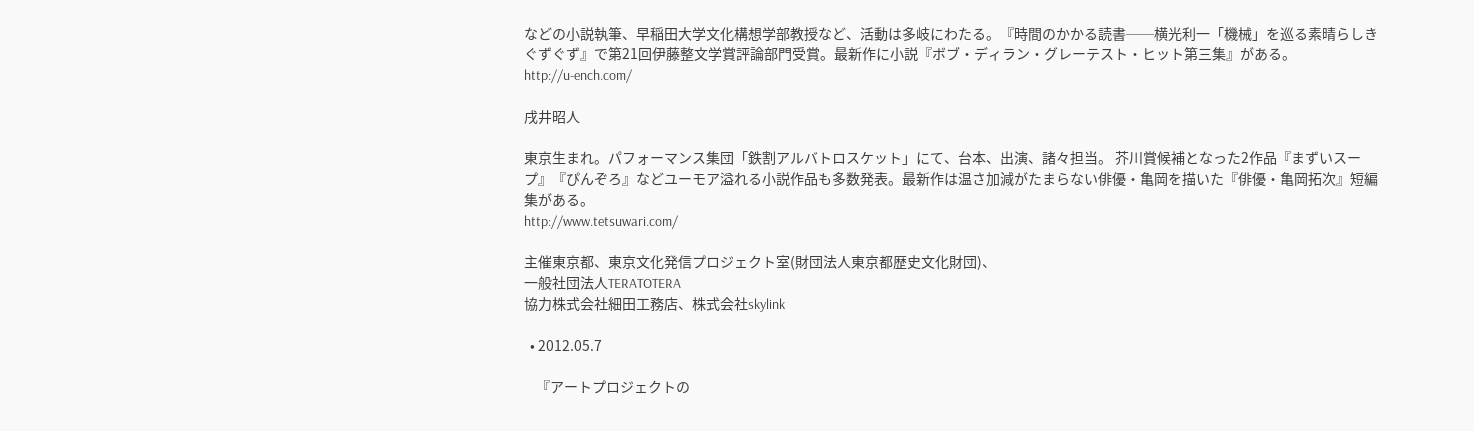などの小説執筆、早稲田大学文化構想学部教授など、活動は多岐にわたる。『時間のかかる読書──横光利一「機械」を巡る素晴らしきぐずぐず』で第21回伊藤整文学賞評論部門受賞。最新作に小説『ボブ・ディラン・グレーテスト・ヒット第三集』がある。
http://u-ench.com/

戌井昭人

東京生まれ。パフォーマンス集団「鉄割アルバトロスケット」にて、台本、出演、諸々担当。 芥川賞候補となった2作品『まずいスープ』『ぴんぞろ』などユーモア溢れる小説作品も多数発表。最新作は温さ加減がたまらない俳優・亀岡を描いた『俳優・亀岡拓次』短編集がある。
http://www.tetsuwari.com/

主催東京都、東京文化発信プロジェクト室(財団法人東京都歴史文化財団)、
一般社団法人TERATOTERA
協力株式会社細田工務店、株式会社skylink

  • 2012.05.7

    『アートプロジェクトの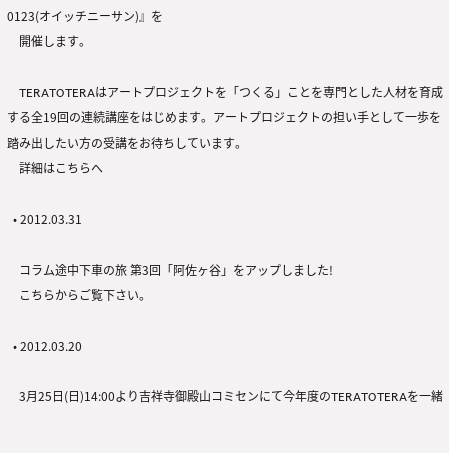0123(オイッチニーサン)』を
    開催します。

    TERATOTERAはアートプロジェクトを「つくる」ことを専門とした人材を育成する全19回の連続講座をはじめます。アートプロジェクトの担い手として一歩を踏み出したい方の受講をお待ちしています。
    詳細はこちらへ

  • 2012.03.31

    コラム途中下車の旅 第3回「阿佐ヶ谷」をアップしました!
    こちらからご覧下さい。

  • 2012.03.20

    3月25日(日)14:00より吉祥寺御殿山コミセンにて今年度のTERATOTERAを一緒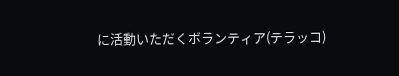に活動いただくボランティア(テラッコ)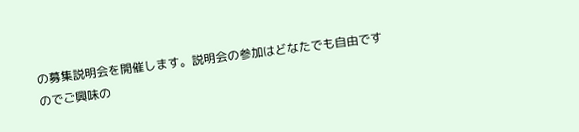の募集説明会を開催します。説明会の参加はどなたでも自由ですのでご興味の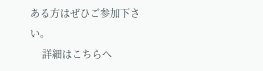ある方はぜひご参加下さい。
    詳細はこちらへ